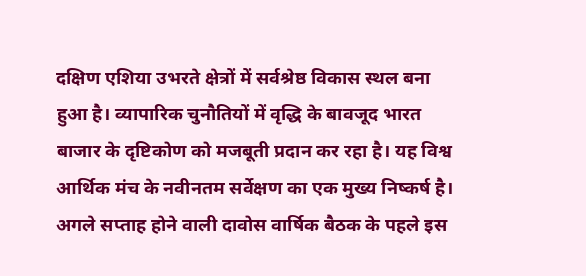दक्षिण एशिया उभरते क्षेत्रों में सर्वश्रेष्ठ विकास स्थल बना हुआ है। व्यापारिक चुनौतियों में वृद्धि के बावजूद भारत बाजार के दृष्टिकोण को मजबूती प्रदान कर रहा है। यह विश्व आर्थिक मंच के नवीनतम सर्वेक्षण का एक मुख्य निष्कर्ष है। अगले सप्ताह होने वाली दावोस वार्षिक बैठक के पहले इस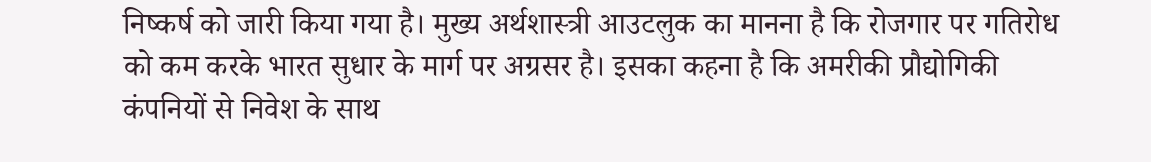निष्कर्ष को जारी किया गया है। मुख्य अर्थशास्त्री आउटलुक का मानना है कि रोजगार पर गतिरोध को कम करके भारत सुधार के मार्ग पर अग्रसर है। इसका कहना है कि अमरीकी प्रौद्योगिकी कंपनियों से निवेश के साथ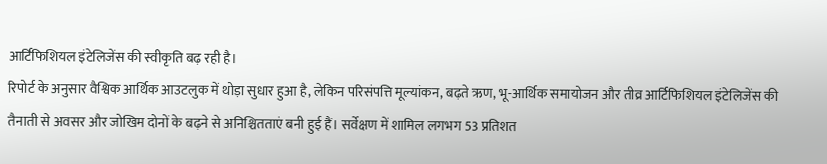आर्टिफिशियल इंटेलिजेंस की स्वीकृति बढ़ रही है।
रिपोर्ट के अनुसार वैश्विक आर्थिक आउटलुक में थोड़ा सुधार हुआ है, लेकिन परिसंपत्ति मूल्यांकन, बढ़ते ऋण, भू-आर्थिक समायोजन और तीव्र आर्टिफिशियल इंटेलिजेंस की तैनाती से अवसर और जोखिम दोनों के बढ़ने से अनिश्चितताएं बनी हुई हैं। सर्वेक्षण में शामिल लगभग 53 प्रतिशत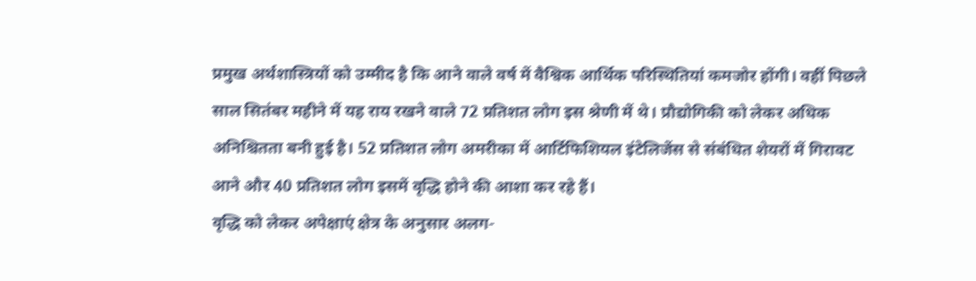प्रमुख अर्थशास्त्रियों को उम्मीद है कि आने वाले वर्ष में वैश्विक आर्थिक परिस्थितियां कमजोर होंगी। वहीं पिछले साल सितंबर महीने में यह राय रखने वाले 72 प्रतिशत लोग इस श्रेणी में थे। प्रौद्योगिकी को लेकर अधिक अनिश्चितता बनी हुई है। 52 प्रतिशत लोग अमरीका में आर्टिफिशियल इंटेलिजेंस से संबंधित शेयरों में गिरावट आने और 40 प्रतिशत लोग इसमें वृद्धि होने की आशा कर रहे हैं।
वृद्धि को लेकर अपेक्षाएं क्षेत्र के अनुसार अलग-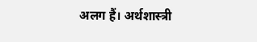अलग हैं। अर्थशास्त्री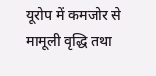यूरोप में कमजोर से मामूली वृद्धि तथा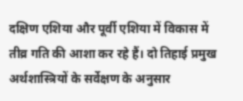दक्षिण एशिया और पूर्वी एशिया में विकास में तीव्र गति की आशा कर रहे हैं। दो तिहाई प्रमुख अर्थशास्त्रियों के सर्वेक्षण के अनुसार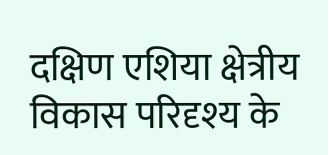दक्षिण एशिया क्षेत्रीय विकास परिदृश्य के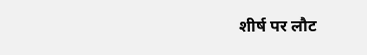शीर्ष पर लौट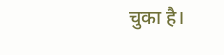चुका है।